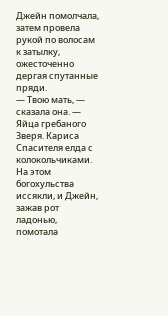Джейн помолчала, затем провела рукой по волосам к затылку, ожесточенно дергая спутанные пряди.
— Твою мать, — сказала она. — Яйца гребаного Зверя. Кариса Спасителя елда с колокольчиками.
На этом богохульства иссякли, и Джейн, зажав рот ладонью, помотала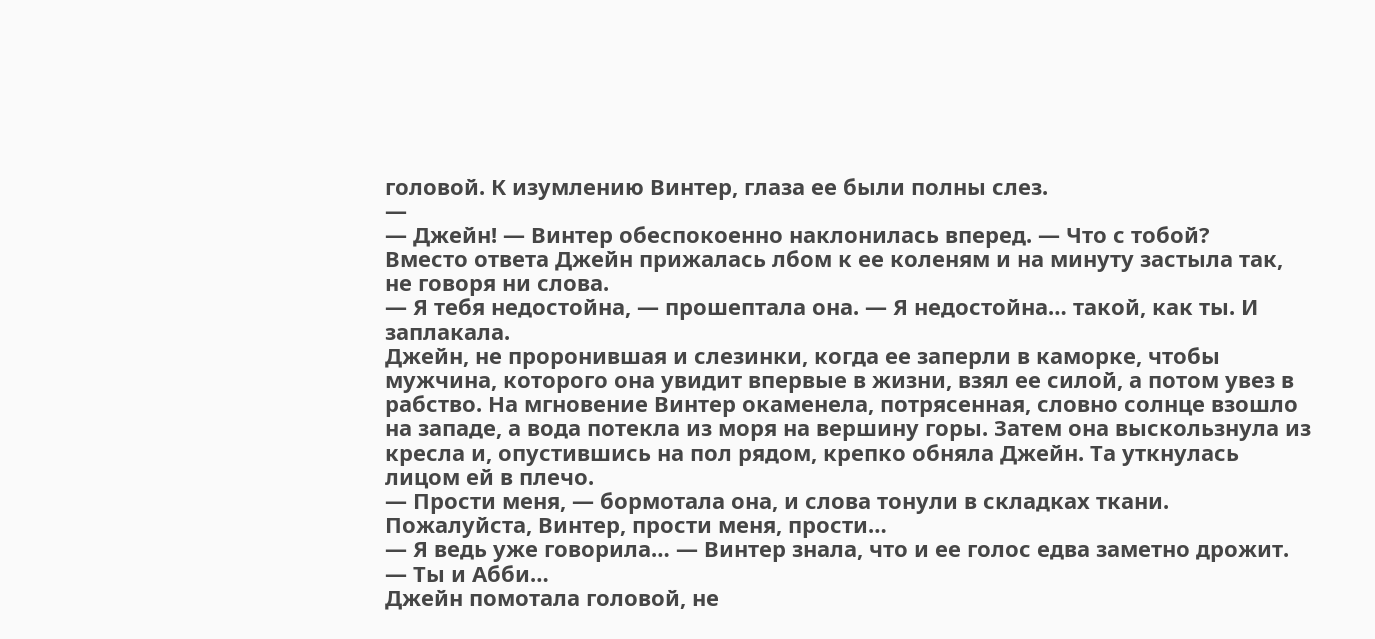головой. К изумлению Винтер, глаза ее были полны слез.
—
— Джейн! — Винтер обеспокоенно наклонилась вперед. — Что с тобой?
Вместо ответа Джейн прижалась лбом к ее коленям и на минуту застыла так, не говоря ни слова.
— Я тебя недостойна, — прошептала она. — Я недостойна… такой, как ты. И заплакала.
Джейн, не проронившая и слезинки, когда ее заперли в каморке, чтобы мужчина, которого она увидит впервые в жизни, взял ее силой, а потом увез в рабство. На мгновение Винтер окаменела, потрясенная, словно солнце взошло на западе, а вода потекла из моря на вершину горы. Затем она выскользнула из кресла и, опустившись на пол рядом, крепко обняла Джейн. Та уткнулась лицом ей в плечо.
— Прости меня, — бормотала она, и слова тонули в складках ткани. Пожалуйста, Винтер, прости меня, прости…
— Я ведь уже говорила… — Винтер знала, что и ее голос едва заметно дрожит. — Ты и Абби…
Джейн помотала головой, не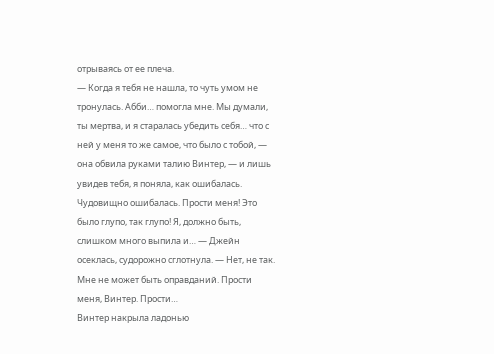отрываясь от ее плеча.
— Когда я тебя не нашла, то чуть умом не тронулась. Абби… помогла мне. Мы думали, ты мертва, и я старалась убедить себя… что с ней у меня то же самое, что было с тобой, — она обвила руками талию Винтер, — и лишь увидев тебя, я поняла, как ошибалась. Чудовищно ошибалась. Прости меня! Это было глупо, так глупо! Я, должно быть, слишком много выпила и… — Джейн осеклась, судорожно сглотнула. — Нет, не так. Мне не может быть оправданий. Прости меня, Винтер. Прости…
Винтер накрыла ладонью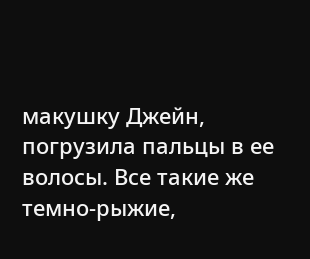макушку Джейн, погрузила пальцы в ее волосы. Все такие же темно-рыжие,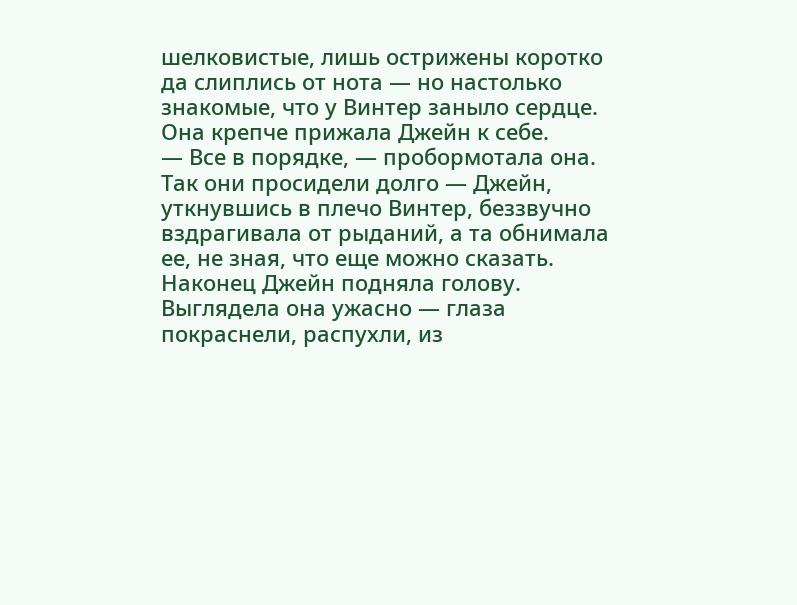шелковистые, лишь острижены коротко да слиплись от нота — но настолько знакомые, что у Винтер заныло сердце. Она крепче прижала Джейн к себе.
— Все в порядке, — пробормотала она.
Так они просидели долго — Джейн, уткнувшись в плечо Винтер, беззвучно вздрагивала от рыданий, а та обнимала ее, не зная, что еще можно сказать. Наконец Джейн подняла голову. Выглядела она ужасно — глаза покраснели, распухли, из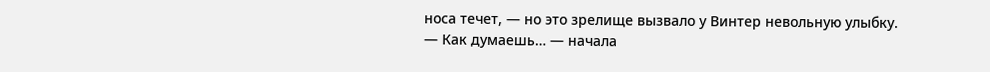носа течет, — но это зрелище вызвало у Винтер невольную улыбку.
— Как думаешь… — начала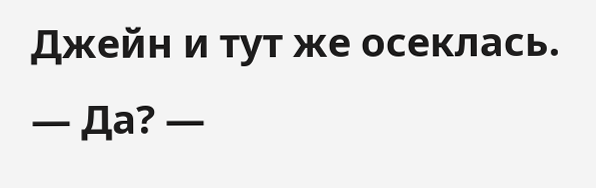Джейн и тут же осеклась.
— Да? —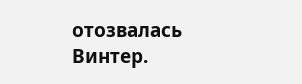отозвалась Винтер.